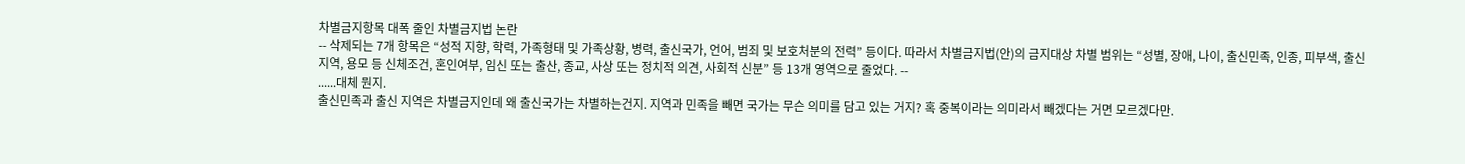차별금지항목 대폭 줄인 차별금지법 논란
-- 삭제되는 7개 항목은 “성적 지향, 학력, 가족형태 및 가족상황, 병력, 출신국가, 언어, 범죄 및 보호처분의 전력” 등이다. 따라서 차별금지법(안)의 금지대상 차별 범위는 “성별, 장애, 나이, 출신민족, 인종, 피부색, 출신지역, 용모 등 신체조건, 혼인여부, 임신 또는 출산, 종교, 사상 또는 정치적 의견, 사회적 신분” 등 13개 영역으로 줄었다. --
......대체 뭔지.
출신민족과 출신 지역은 차별금지인데 왜 출신국가는 차별하는건지. 지역과 민족을 빼면 국가는 무슨 의미를 담고 있는 거지? 혹 중복이라는 의미라서 빼겠다는 거면 모르겠다만.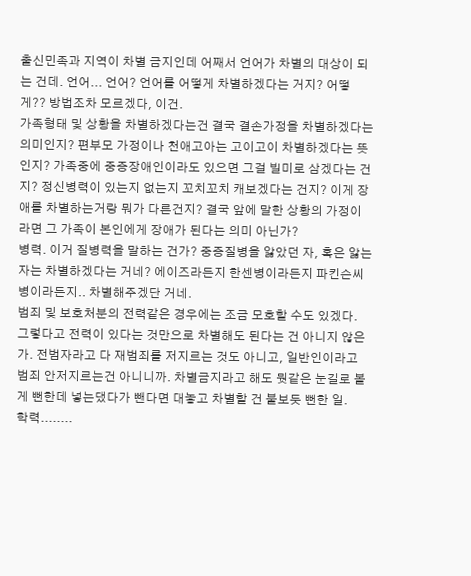출신민족과 지역이 차별 금지인데 어째서 언어가 차별의 대상이 되는 건데. 언어... 언어? 언어를 어떻게 차별하겠다는 거지? 어떻게?? 방법조차 모르겠다, 이건.
가족형태 및 상황을 차별하겠다는건 결국 결손가정을 차별하겠다는 의미인지? 편부모 가정이나 천애고아는 고이고이 차별하겠다는 뜻인지? 가족중에 중증장애인이라도 있으면 그걸 빌미로 삼겠다는 건지? 정신병력이 있는지 없는지 꼬치꼬치 캐보겠다는 건지? 이게 장애를 차별하는거랑 뭐가 다른건지? 결국 앞에 말한 상황의 가정이라면 그 가족이 본인에게 장애가 된다는 의미 아닌가?
병력. 이거 질병력을 말하는 건가? 중증질병을 앓았던 자, 혹은 앓는 자는 차별하겠다는 거네? 에이즈라든지 한센병이라든지 파킨슨씨병이라든지.. 차별해주겠단 거네.
범죄 및 보호처분의 전력같은 경우에는 조금 모호할 수도 있겠다. 그렇다고 전력이 있다는 것만으로 차별해도 된다는 건 아니지 않은가. 전범자라고 다 재범죄를 저지르는 것도 아니고, 일반인이라고 범죄 안저지르는건 아니니까. 차별금지라고 해도 뭣같은 눈길로 볼게 뻔한데 넣는댔다가 뺀다면 대놓고 차별할 건 불보듯 뻔한 일.
학력........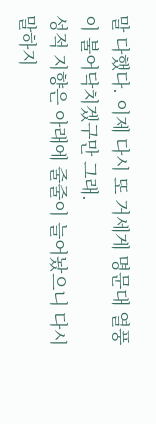말 다했다. 이제 다시 또 거세게 명문대 열풍이 불어닥치겠구만 그래.
성적 지향은 아래에 줄줄이 늘어놨으니 다시 말하지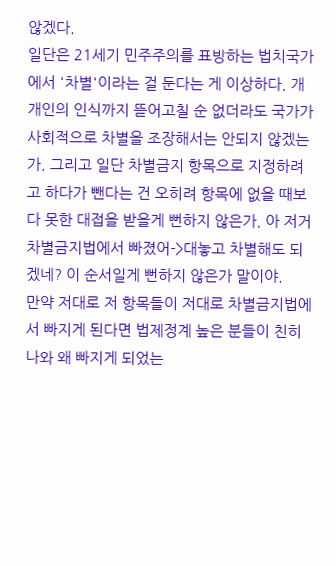않겠다.
일단은 21세기 민주주의를 표방하는 법치국가에서 '차별'이라는 걸 둔다는 게 이상하다. 개개인의 인식까지 뜯어고칠 순 없더라도 국가가 사회적으로 차별을 조장해서는 안되지 않겠는가. 그리고 일단 차별금지 항목으로 지정하려고 하다가 뺀다는 건 오히려 항목에 없을 때보다 못한 대접을 받을게 뻔하지 않은가. 아 저거 차별금지법에서 빠졌어->대놓고 차별해도 되겠네? 이 순서일게 뻔하지 않은가 말이야.
만약 저대로 저 항목들이 저대로 차별금지법에서 빠지게 된다면 법제정계 높은 분들이 친히 나와 왜 빠지게 되었는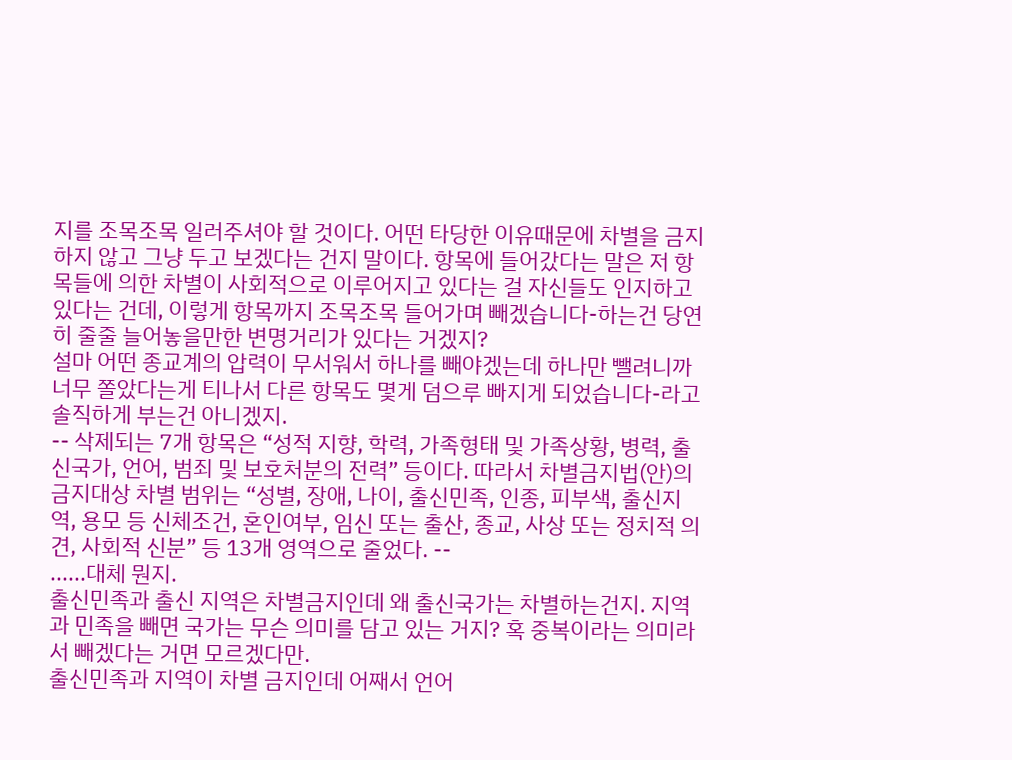지를 조목조목 일러주셔야 할 것이다. 어떤 타당한 이유때문에 차별을 금지하지 않고 그냥 두고 보겠다는 건지 말이다. 항목에 들어갔다는 말은 저 항목들에 의한 차별이 사회적으로 이루어지고 있다는 걸 자신들도 인지하고 있다는 건데, 이렇게 항목까지 조목조목 들어가며 빼겠습니다-하는건 당연히 줄줄 늘어놓을만한 변명거리가 있다는 거겠지?
설마 어떤 종교계의 압력이 무서워서 하나를 빼야겠는데 하나만 뺄려니까 너무 쫄았다는게 티나서 다른 항목도 몇게 덤으루 빠지게 되었습니다-라고 솔직하게 부는건 아니겠지.
-- 삭제되는 7개 항목은 “성적 지향, 학력, 가족형태 및 가족상황, 병력, 출신국가, 언어, 범죄 및 보호처분의 전력” 등이다. 따라서 차별금지법(안)의 금지대상 차별 범위는 “성별, 장애, 나이, 출신민족, 인종, 피부색, 출신지역, 용모 등 신체조건, 혼인여부, 임신 또는 출산, 종교, 사상 또는 정치적 의견, 사회적 신분” 등 13개 영역으로 줄었다. --
......대체 뭔지.
출신민족과 출신 지역은 차별금지인데 왜 출신국가는 차별하는건지. 지역과 민족을 빼면 국가는 무슨 의미를 담고 있는 거지? 혹 중복이라는 의미라서 빼겠다는 거면 모르겠다만.
출신민족과 지역이 차별 금지인데 어째서 언어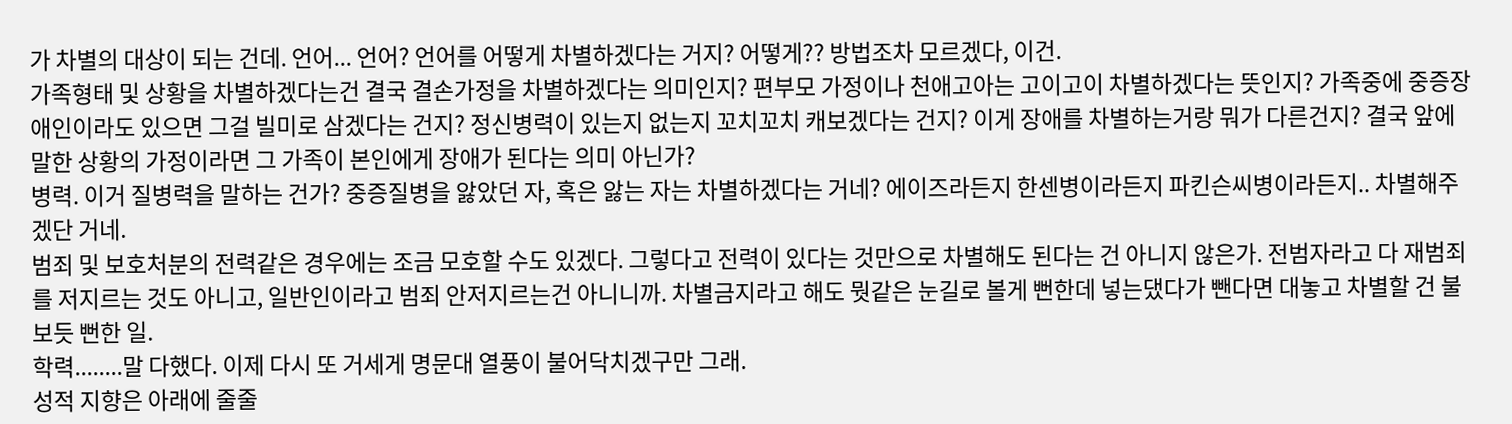가 차별의 대상이 되는 건데. 언어... 언어? 언어를 어떻게 차별하겠다는 거지? 어떻게?? 방법조차 모르겠다, 이건.
가족형태 및 상황을 차별하겠다는건 결국 결손가정을 차별하겠다는 의미인지? 편부모 가정이나 천애고아는 고이고이 차별하겠다는 뜻인지? 가족중에 중증장애인이라도 있으면 그걸 빌미로 삼겠다는 건지? 정신병력이 있는지 없는지 꼬치꼬치 캐보겠다는 건지? 이게 장애를 차별하는거랑 뭐가 다른건지? 결국 앞에 말한 상황의 가정이라면 그 가족이 본인에게 장애가 된다는 의미 아닌가?
병력. 이거 질병력을 말하는 건가? 중증질병을 앓았던 자, 혹은 앓는 자는 차별하겠다는 거네? 에이즈라든지 한센병이라든지 파킨슨씨병이라든지.. 차별해주겠단 거네.
범죄 및 보호처분의 전력같은 경우에는 조금 모호할 수도 있겠다. 그렇다고 전력이 있다는 것만으로 차별해도 된다는 건 아니지 않은가. 전범자라고 다 재범죄를 저지르는 것도 아니고, 일반인이라고 범죄 안저지르는건 아니니까. 차별금지라고 해도 뭣같은 눈길로 볼게 뻔한데 넣는댔다가 뺀다면 대놓고 차별할 건 불보듯 뻔한 일.
학력........말 다했다. 이제 다시 또 거세게 명문대 열풍이 불어닥치겠구만 그래.
성적 지향은 아래에 줄줄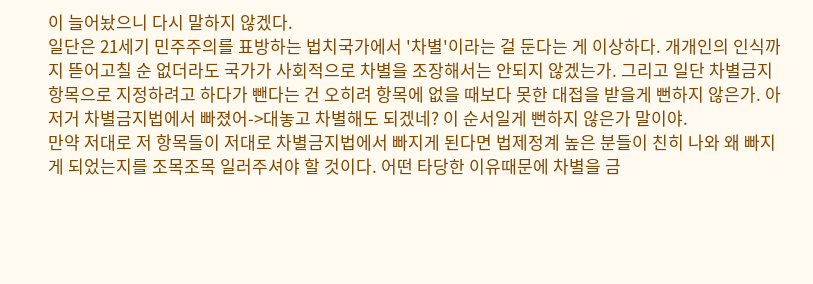이 늘어놨으니 다시 말하지 않겠다.
일단은 21세기 민주주의를 표방하는 법치국가에서 '차별'이라는 걸 둔다는 게 이상하다. 개개인의 인식까지 뜯어고칠 순 없더라도 국가가 사회적으로 차별을 조장해서는 안되지 않겠는가. 그리고 일단 차별금지 항목으로 지정하려고 하다가 뺀다는 건 오히려 항목에 없을 때보다 못한 대접을 받을게 뻔하지 않은가. 아 저거 차별금지법에서 빠졌어->대놓고 차별해도 되겠네? 이 순서일게 뻔하지 않은가 말이야.
만약 저대로 저 항목들이 저대로 차별금지법에서 빠지게 된다면 법제정계 높은 분들이 친히 나와 왜 빠지게 되었는지를 조목조목 일러주셔야 할 것이다. 어떤 타당한 이유때문에 차별을 금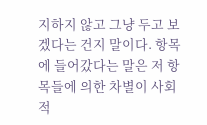지하지 않고 그냥 두고 보겠다는 건지 말이다. 항목에 들어갔다는 말은 저 항목들에 의한 차별이 사회적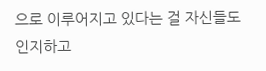으로 이루어지고 있다는 걸 자신들도 인지하고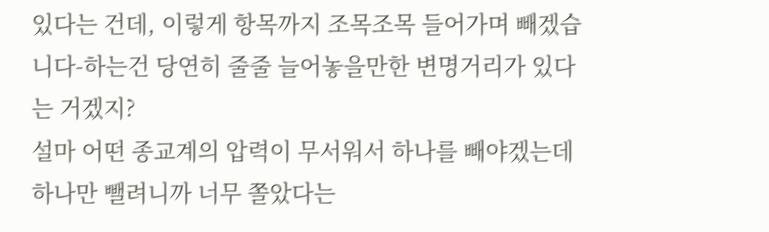있다는 건데, 이렇게 항목까지 조목조목 들어가며 빼겠습니다-하는건 당연히 줄줄 늘어놓을만한 변명거리가 있다는 거겠지?
설마 어떤 종교계의 압력이 무서워서 하나를 빼야겠는데 하나만 뺄려니까 너무 쫄았다는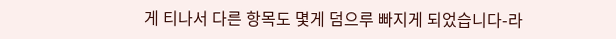게 티나서 다른 항목도 몇게 덤으루 빠지게 되었습니다-라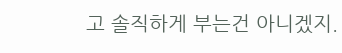고 솔직하게 부는건 아니겠지.